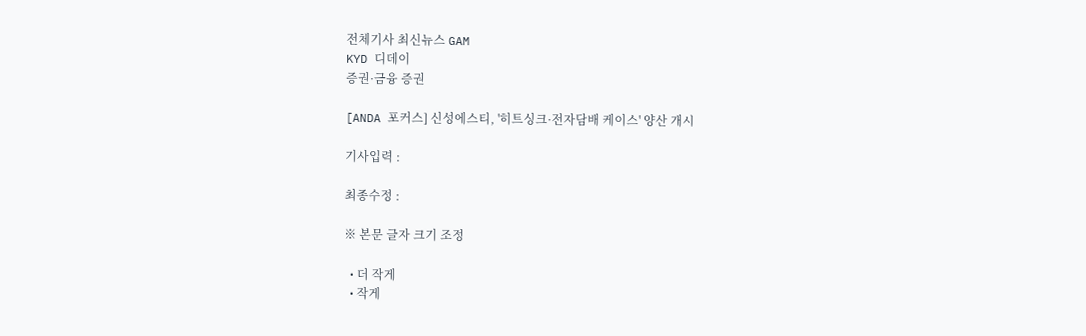전체기사 최신뉴스 GAM
KYD 디데이
증권·금융 증권

[ANDA 포커스] 신성에스티, '히트싱크·전자담배 케이스' 양산 개시

기사입력 :

최종수정 :

※ 본문 글자 크기 조정

  • 더 작게
  • 작게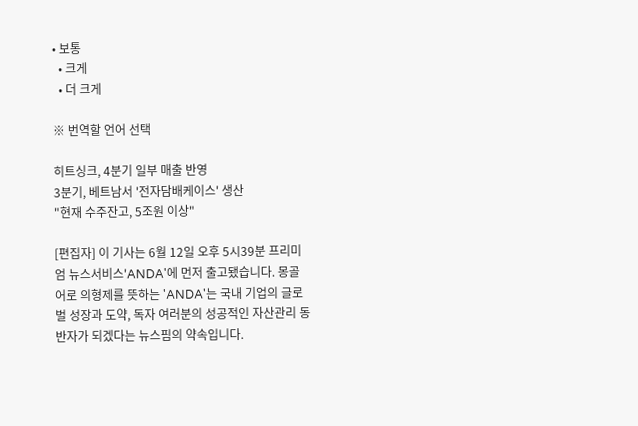• 보통
  • 크게
  • 더 크게

※ 번역할 언어 선택

히트싱크, 4분기 일부 매출 반영
3분기, 베트남서 '전자담배케이스' 생산
"현재 수주잔고, 5조원 이상"

[편집자] 이 기사는 6월 12일 오후 5시39분 프리미엄 뉴스서비스'ANDA'에 먼저 출고됐습니다. 몽골어로 의형제를 뜻하는 'ANDA'는 국내 기업의 글로벌 성장과 도약, 독자 여러분의 성공적인 자산관리 동반자가 되겠다는 뉴스핌의 약속입니다.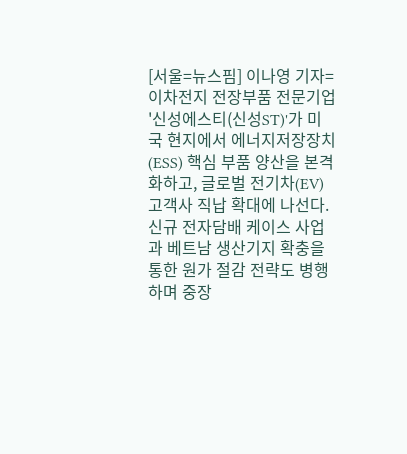[서울=뉴스핌] 이나영 기자= 이차전지 전장부품 전문기업 '신성에스티(신성ST)'가 미국 현지에서 에너지저장장치(ESS) 핵심 부품 양산을 본격화하고, 글로벌 전기차(EV) 고객사 직납 확대에 나선다. 신규 전자담배 케이스 사업과 베트남 생산기지 확충을 통한 원가 절감 전략도 병행하며 중장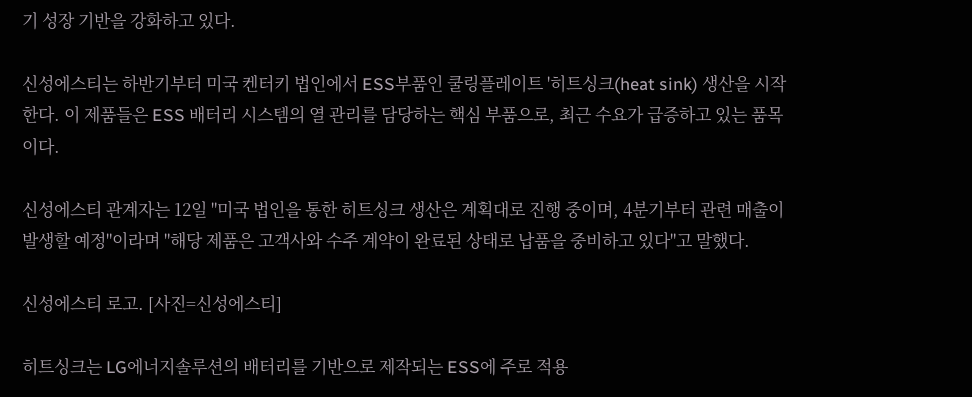기 성장 기반을 강화하고 있다.

신성에스티는 하반기부터 미국 켄터키 법인에서 ESS부품인 쿨링플레이트 '히트싱크(heat sink) 생산을 시작한다. 이 제품들은 ESS 배터리 시스템의 열 관리를 담당하는 핵심 부품으로, 최근 수요가 급증하고 있는 품목이다.

신성에스티 관계자는 12일 "미국 법인을 통한 히트싱크 생산은 계획대로 진행 중이며, 4분기부터 관련 매출이 발생할 예정"이라며 "해당 제품은 고객사와 수주 계약이 완료된 상태로 납품을 중비하고 있다"고 말했다.

신성에스티 로고. [사진=신성에스티]

히트싱크는 LG에너지솔루션의 배터리를 기반으로 제작되는 ESS에 주로 적용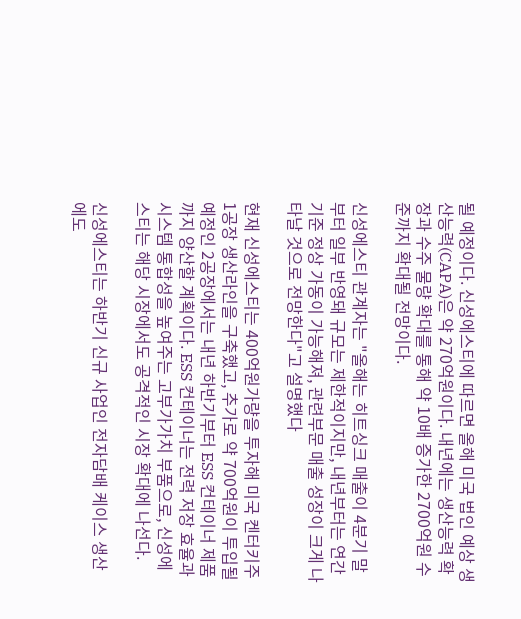될 예정이다. 신성에스티에 따르면 올해 미국 법인 예상 생산능력(CAPA)은 약 270억원이다. 내년에는 생산능력 확장과 수주 물량 확대를 통해 약 10배 증가한 2700억원 수준까지 확대될 전망이다.

신성에스티 관계자는 "올해는 히트싱크 매출이 4분기 말부터 일부 반영돼 규모는 제한적이지만, 내년부터는 연간 기준 정상 가동이 가능해져, 관련부문 매출 성장이 크게 나타날 것으로 전망한다"고 설명했다

현재 신성에스티는 400억원가량을 투자해 미국 켄터키주 1공장 생산라인을 구축했고, 추가로 약 700억원이 투입될 예정인 2공장에서는 내년 하반기부터 ESS 컨테이너 제품까지 양산할 계획이다. ESS 컨테이너는 전력 저장 효율과 시스템 통합성을 높여주는 고부가가치 부품으로, 신성에스티는 해당 시장에서도 공격적인 시장 확대에 나선다.

신성에스티는 하반기 신규 사업인 전자담배 케이스 생산에도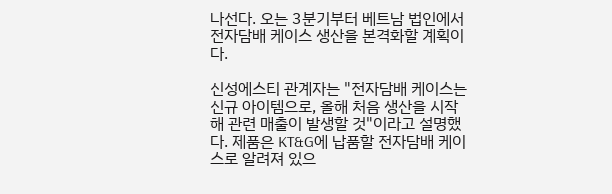나선다. 오는 3분기부터 베트남 법인에서 전자담배 케이스 생산을 본격화할 계획이다.

신성에스티 관계자는 "전자담배 케이스는 신규 아이템으로, 올해 처음 생산을 시작해 관련 매출이 발생할 것"이라고 설명했다. 제품은 KT&G에 납품할 전자담배 케이스로 알려져 있으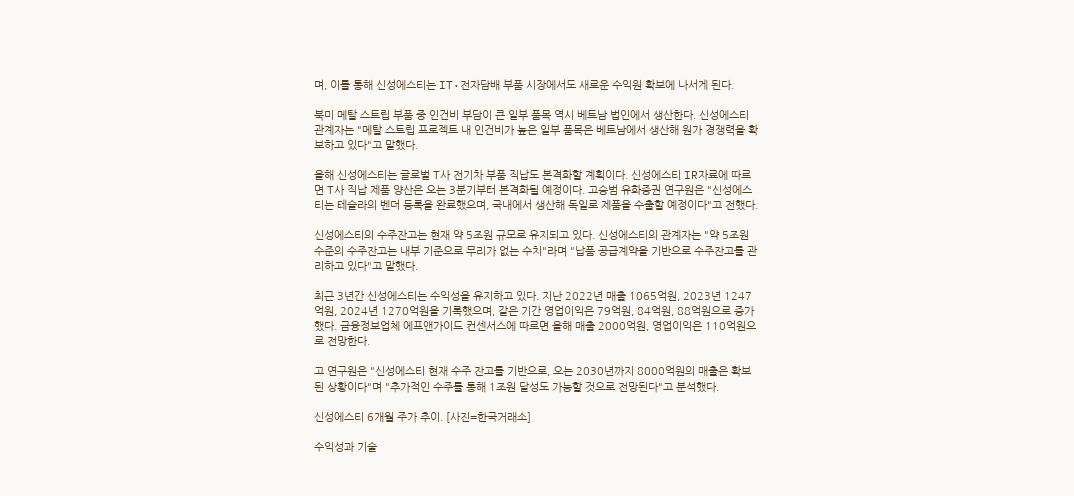며, 이를 통해 신성에스티는 IT·전자담배 부품 시장에서도 새로운 수익원 확보에 나서게 된다.

북미 메탈 스트립 부품 중 인건비 부담이 큰 일부 품목 역시 베트남 법인에서 생산한다. 신성에스티 관계자는 "메탈 스트립 프로젝트 내 인건비가 높은 일부 품목은 베트남에서 생산해 원가 경쟁력을 확보하고 있다"고 말했다.

올해 신성에스티는 글로벌 T사 전기차 부품 직납도 본격화할 계획이다. 신성에스티 IR자료에 따르면 T사 직납 제품 양산은 오는 3분기부터 본격화될 예정이다. 고승범 유화증권 연구원은 "신성에스티는 테슬라의 벤더 등록을 완료했으며, 국내에서 생산해 독일로 제품을 수출할 예정이다"고 전했다.

신성에스티의 수주잔고는 현재 약 5조원 규모로 유지되고 있다. 신성에스티의 관계자는 "약 5조원 수준의 수주잔고는 내부 기준으로 무리가 없는 수치"라며 "납품 공급계약을 기반으로 수주잔고를 관리하고 있다"고 말했다.

최근 3년간 신성에스티는 수익성을 유지하고 있다. 지난 2022년 매출 1065억원, 2023년 1247억원, 2024년 1270억원을 기록했으며, 같은 기간 영업이익은 79억원, 84억원, 88억원으로 증가했다. 금융정보업체 에프앤가이드 컨센서스에 따르면 올해 매출 2000억원, 영업이익은 110억원으로 전망한다.

고 연구원은 "신성에스티 현재 수주 잔고를 기반으로, 오는 2030년까지 8000억원의 매출은 확보된 상황이다"며 "추가적인 수주를 통해 1조원 달성도 가능할 것으로 전망된다"고 분석했다.

신성에스티 6개월 주가 추이. [사진=한국거래소]

수익성과 기술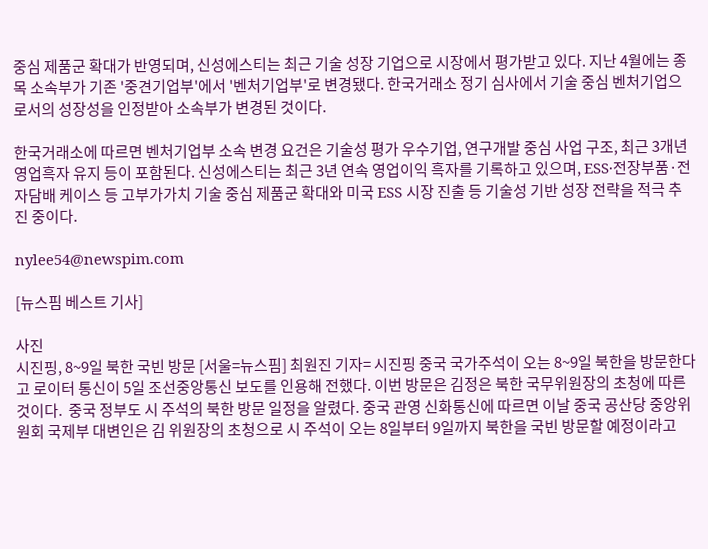중심 제품군 확대가 반영되며, 신성에스티는 최근 기술 성장 기업으로 시장에서 평가받고 있다. 지난 4월에는 종목 소속부가 기존 '중견기업부'에서 '벤처기업부'로 변경됐다. 한국거래소 정기 심사에서 기술 중심 벤처기업으로서의 성장성을 인정받아 소속부가 변경된 것이다.

한국거래소에 따르면 벤처기업부 소속 변경 요건은 기술성 평가 우수기업, 연구개발 중심 사업 구조, 최근 3개년 영업흑자 유지 등이 포함된다. 신성에스티는 최근 3년 연속 영업이익 흑자를 기록하고 있으며, ESS·전장부품·전자담배 케이스 등 고부가가치 기술 중심 제품군 확대와 미국 ESS 시장 진출 등 기술성 기반 성장 전략을 적극 추진 중이다.

nylee54@newspim.com

[뉴스핌 베스트 기사]

사진
시진핑, 8~9일 북한 국빈 방문 [서울=뉴스핌] 최원진 기자= 시진핑 중국 국가주석이 오는 8~9일 북한을 방문한다고 로이터 통신이 5일 조선중앙통신 보도를 인용해 전했다. 이번 방문은 김정은 북한 국무위원장의 초청에 따른 것이다.  중국 정부도 시 주석의 북한 방문 일정을 알렸다. 중국 관영 신화통신에 따르면 이날 중국 공산당 중앙위원회 국제부 대변인은 김 위원장의 초청으로 시 주석이 오는 8일부터 9일까지 북한을 국빈 방문할 예정이라고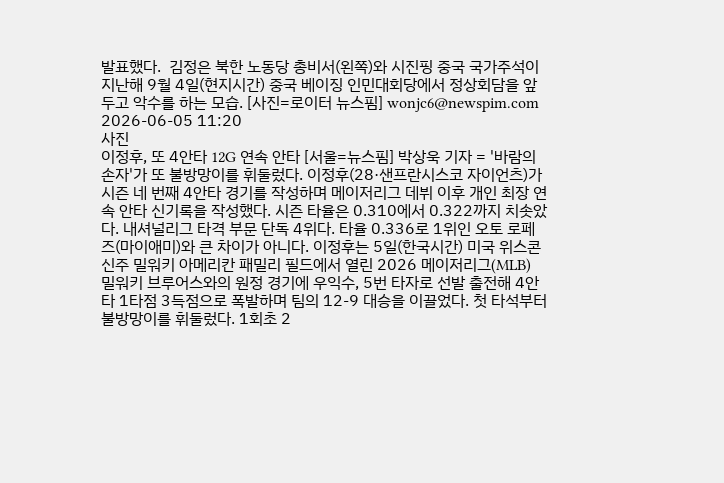발표했다.  김정은 북한 노동당 총비서(왼쪽)와 시진핑 중국 국가주석이 지난해 9월 4일(현지시간) 중국 베이징 인민대회당에서 정상회담을 앞두고 악수를 하는 모습. [사진=로이터 뉴스핌] wonjc6@newspim.com   2026-06-05 11:20
사진
이정후, 또 4안타 12G 연속 안타 [서울=뉴스핌] 박상욱 기자 = '바람의 손자'가 또 불방망이를 휘둘렀다. 이정후(28·샌프란시스코 자이언츠)가 시즌 네 번째 4안타 경기를 작성하며 메이저리그 데뷔 이후 개인 최장 연속 안타 신기록을 작성했다. 시즌 타율은 0.310에서 0.322까지 치솟았다. 내셔널리그 타격 부문 단독 4위다. 타율 0.336로 1위인 오토 로페즈(마이애미)와 큰 차이가 아니다. 이정후는 5일(한국시간) 미국 위스콘신주 밀워키 아메리칸 패밀리 필드에서 열린 2026 메이저리그(MLB) 밀워키 브루어스와의 원정 경기에 우익수, 5번 타자로 선발 출전해 4안타 1타점 3득점으로 폭발하며 팀의 12-9 대승을 이끌었다. 첫 타석부터 불방망이를 휘둘렀다. 1회초 2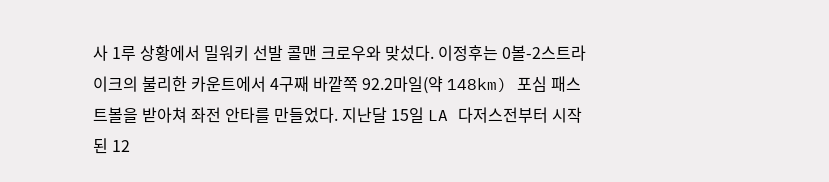사 1루 상황에서 밀워키 선발 콜맨 크로우와 맞섰다. 이정후는 0볼-2스트라이크의 불리한 카운트에서 4구째 바깥쪽 92.2마일(약 148km) 포심 패스트볼을 받아쳐 좌전 안타를 만들었다. 지난달 15일 LA 다저스전부터 시작된 12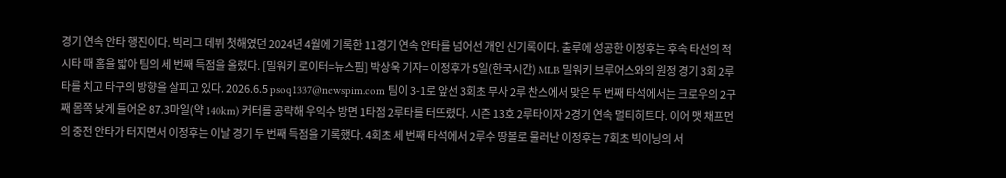경기 연속 안타 행진이다. 빅리그 데뷔 첫해였던 2024년 4월에 기록한 11경기 연속 안타를 넘어선 개인 신기록이다. 출루에 성공한 이정후는 후속 타선의 적시타 때 홈을 밟아 팀의 세 번째 득점을 올렸다. [밀워키 로이터=뉴스핌] 박상욱 기자= 이정후가 5일(한국시간) MLB 밀워키 브루어스와의 원정 경기 3회 2루타를 치고 타구의 방향을 살피고 있다. 2026.6.5 psoq1337@newspim.com 팀이 3-1로 앞선 3회초 무사 2루 찬스에서 맞은 두 번째 타석에서는 크로우의 2구째 몸쪽 낮게 들어온 87.3마일(약 140km) 커터를 공략해 우익수 방면 1타점 2루타를 터뜨렸다. 시즌 13호 2루타이자 2경기 연속 멀티히트다. 이어 맷 채프먼의 중전 안타가 터지면서 이정후는 이날 경기 두 번째 득점을 기록했다. 4회초 세 번째 타석에서 2루수 땅볼로 물러난 이정후는 7회초 빅이닝의 서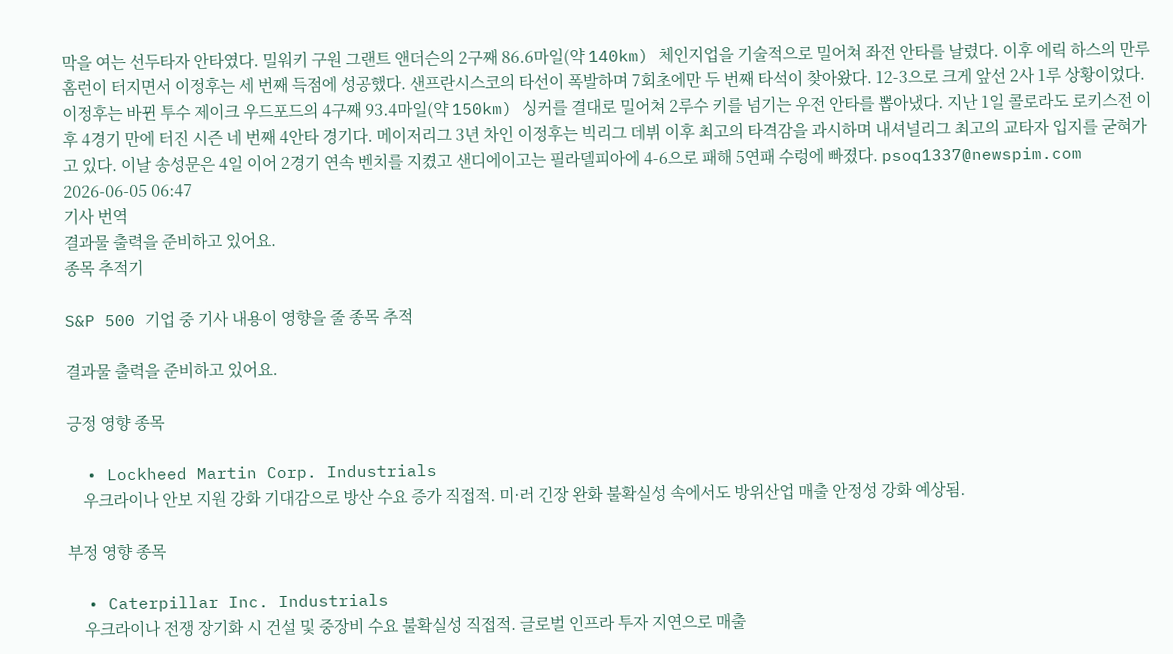막을 여는 선두타자 안타였다. 밀워키 구원 그랜트 앤더슨의 2구째 86.6마일(약 140km) 체인지업을 기술적으로 밀어쳐 좌전 안타를 날렸다. 이후 에릭 하스의 만루홈런이 터지면서 이정후는 세 번째 득점에 성공했다. 샌프란시스코의 타선이 폭발하며 7회초에만 두 번째 타석이 찾아왔다. 12-3으로 크게 앞선 2사 1루 상황이었다. 이정후는 바뀐 투수 제이크 우드포드의 4구째 93.4마일(약 150km) 싱커를 결대로 밀어쳐 2루수 키를 넘기는 우전 안타를 뽑아냈다. 지난 1일 콜로라도 로키스전 이후 4경기 만에 터진 시즌 네 번째 4안타 경기다. 메이저리그 3년 차인 이정후는 빅리그 데뷔 이후 최고의 타격감을 과시하며 내셔널리그 최고의 교타자 입지를 굳혀가고 있다. 이날 송성문은 4일 이어 2경기 연속 벤치를 지켰고 샌디에이고는 필라델피아에 4-6으로 패해 5연패 수렁에 빠졌다. psoq1337@newspim.com 2026-06-05 06:47
기사 번역
결과물 출력을 준비하고 있어요.
종목 추적기

S&P 500 기업 중 기사 내용이 영향을 줄 종목 추적

결과물 출력을 준비하고 있어요.

긍정 영향 종목

  • Lockheed Martin Corp. Industrials
    우크라이나 안보 지원 강화 기대감으로 방산 수요 증가 직접적. 미·러 긴장 완화 불확실성 속에서도 방위산업 매출 안정성 강화 예상됨.

부정 영향 종목

  • Caterpillar Inc. Industrials
    우크라이나 전쟁 장기화 시 건설 및 중장비 수요 불확실성 직접적. 글로벌 인프라 투자 지연으로 매출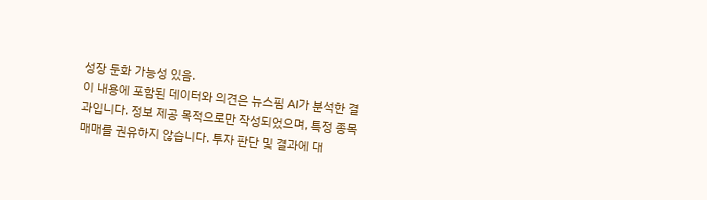성장 둔화 가능성 있음.
이 내용에 포함된 데이터와 의견은 뉴스핌 AI가 분석한 결과입니다. 정보 제공 목적으로만 작성되었으며, 특정 종목 매매를 권유하지 않습니다. 투자 판단 및 결과에 대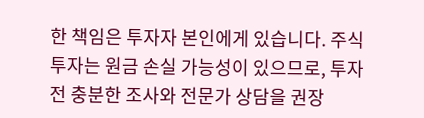한 책임은 투자자 본인에게 있습니다. 주식 투자는 원금 손실 가능성이 있으므로, 투자 전 충분한 조사와 전문가 상담을 권장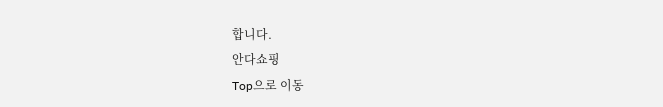합니다.
안다쇼핑
Top으로 이동